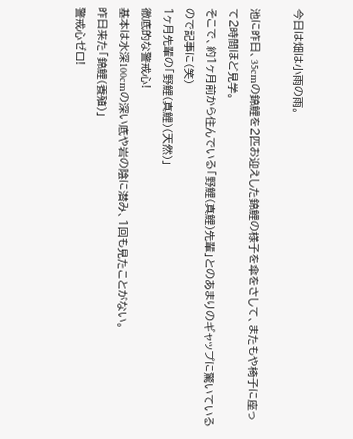今日は畑は小雨の雨。

池に昨日、35cmの錦鯉を2匹お迎えした錦鯉の様子を傘をさして、またもや椅子に座って2時間ほど見学。
そこで、約1ヶ月前から住んでいる「野鯉(真鯉)先輩」とのあまりのギャップに驚いているので記事に(笑)
1ヶ月先輩の「野鯉(真鯉)(天然)」
徹底的な警戒心!
基本は水深100cmの深い底や岩の陰に潜み、1回も見たことがない。
昨日来た「錦鯉(養殖)」
警戒心ゼロ!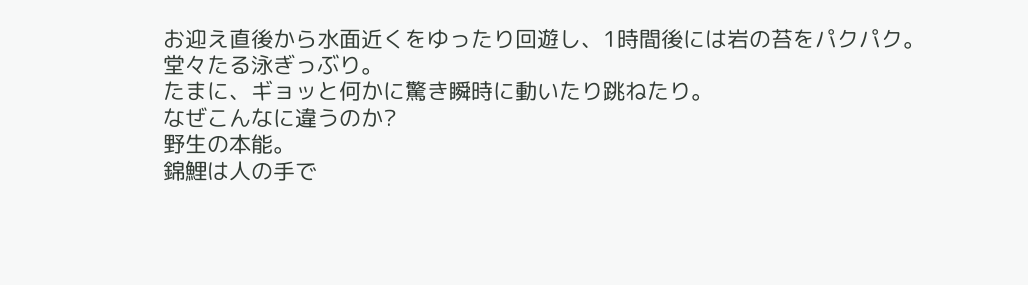お迎え直後から水面近くをゆったり回遊し、1時間後には岩の苔をパクパク。
堂々たる泳ぎっぶり。
たまに、ギョッと何かに驚き瞬時に動いたり跳ねたり。
なぜこんなに違うのか?
野生の本能。
錦鯉は人の手で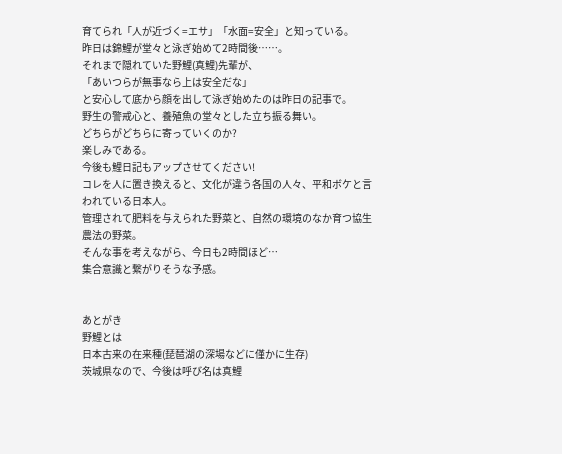育てられ「人が近づく=エサ」「水面=安全」と知っている。
昨日は錦鯉が堂々と泳ぎ始めて2時間後……。
それまで隠れていた野鯉(真鯉)先輩が、
「あいつらが無事なら上は安全だな」
と安心して底から顔を出して泳ぎ始めたのは昨日の記事で。
野生の警戒心と、養殖魚の堂々とした立ち振る舞い。
どちらがどちらに寄っていくのか?
楽しみである。
今後も鯉日記もアップさせてください!
コレを人に置き換えると、文化が違う各国の人々、平和ボケと言われている日本人。
管理されて肥料を与えられた野菜と、自然の環境のなか育つ協生農法の野菜。
そんな事を考えながら、今日も2時間ほど⋯
集合意識と繋がりそうな予感。


あとがき
野鯉とは
日本古来の在来種(琵琶湖の深場などに僅かに生存)
茨城県なので、今後は呼び名は真鯉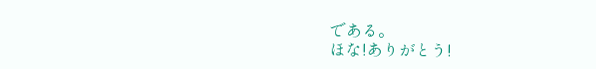である。
ほな!ありがとう!